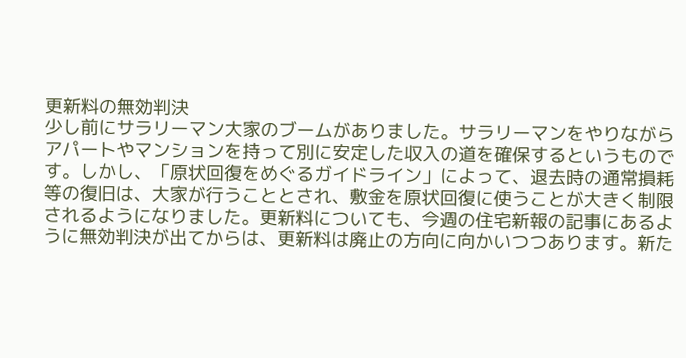更新料の無効判決
少し前にサラリーマン大家のブームがありました。サラリーマンをやりながらアパートやマンションを持って別に安定した収入の道を確保するというものです。しかし、「原状回復をめぐるガイドライン」によって、退去時の通常損耗等の復旧は、大家が行うこととされ、敷金を原状回復に使うことが大きく制限されるようになりました。更新料についても、今週の住宅新報の記事にあるように無効判決が出てからは、更新料は廃止の方向に向かいつつあります。新た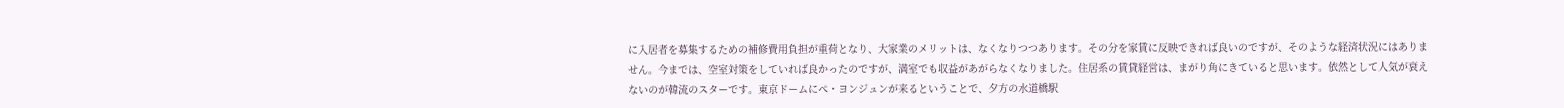に入居者を募集するための補修費用負担が重荷となり、大家業のメリットは、なくなりつつあります。その分を家賃に反映できれば良いのですが、そのような経済状況にはありません。今までは、空室対策をしていれば良かったのですが、満室でも収益があがらなくなりました。住居系の賃貸経営は、まがり角にきていると思います。依然として人気が衰えないのが韓流のスターです。東京ドームにぺ・ヨンジュンが来るということで、夕方の水道橋駅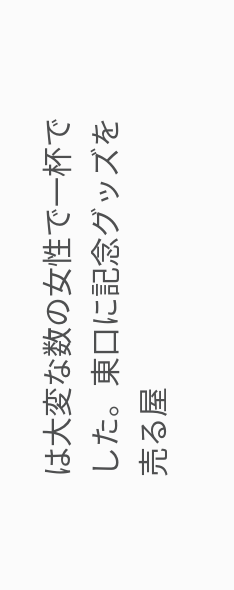は大変な数の女性で一杯でした。東口に記念グッズを売る屋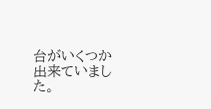台がいくつか出来ていました。